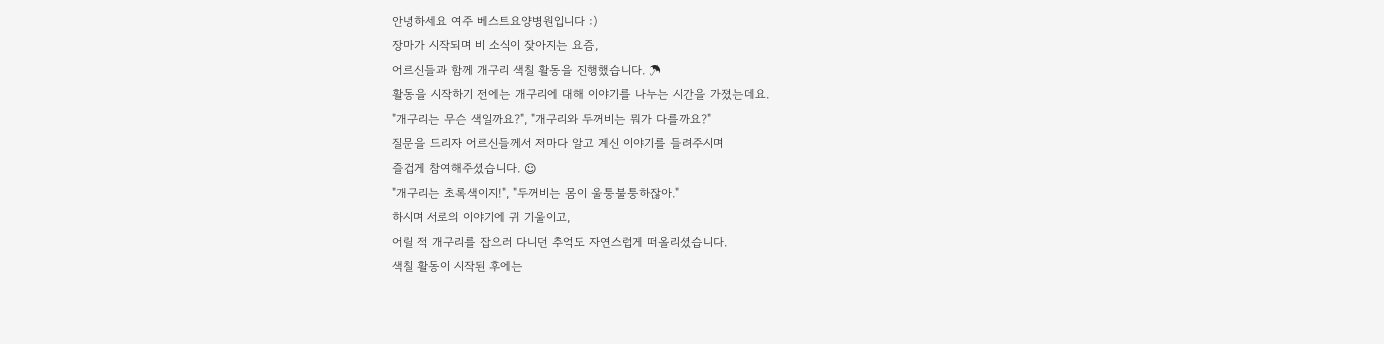안녕하세요 여주 베스트요양병원입니다 :)
장마가 시작되며 비 소식이 잦아지는 요즘,
어르신들과 함께 개구리 색칠 활동을 진행했습니다. ☂
활동을 시작하기 전에는 개구리에 대해 이야기를 나누는 시간을 가졌는데요.
"개구리는 무슨 색일까요?", "개구리와 두꺼비는 뭐가 다를까요?"
질문을 드리자 어르신들께서 저마다 알고 계신 이야기를 들려주시며
즐겁게 참여해주셨습니다. ☺
"개구리는 초록색이지!", "두꺼비는 몸이 울퉁불퉁하잖아."
하시며 서로의 이야기에 귀 기울이고,
어릴 적 개구리를 잡으러 다니던 추억도 자연스럽게 떠올리셨습니다.
색칠 활동이 시작된 후에는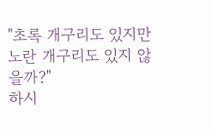"초록 개구리도 있지만 노란 개구리도 있지 않을까?"
하시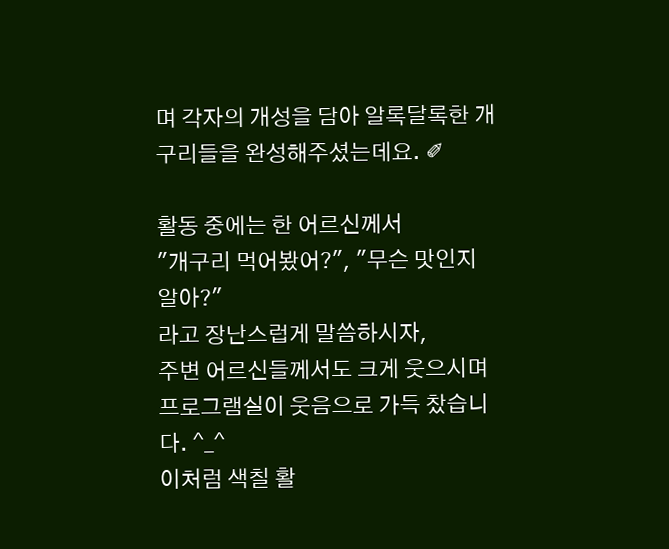며 각자의 개성을 담아 알록달록한 개구리들을 완성해주셨는데요. ✐

활동 중에는 한 어르신께서
"개구리 먹어봤어?", "무슨 맛인지 알아?"
라고 장난스럽게 말씀하시자,
주변 어르신들께서도 크게 웃으시며 프로그램실이 웃음으로 가득 찼습니다. ^_^
이처럼 색칠 활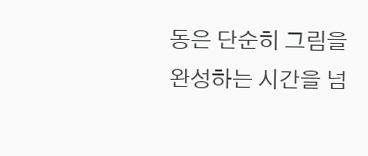동은 단순히 그림을 완성하는 시간을 넘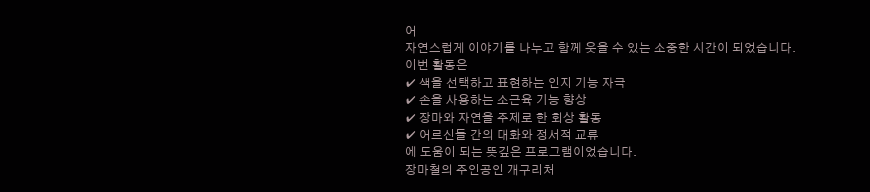어
자연스럽게 이야기를 나누고 함께 웃을 수 있는 소중한 시간이 되었습니다.
이번 활동은
✔ 색을 선택하고 표현하는 인지 기능 자극
✔ 손을 사용하는 소근육 기능 향상
✔ 장마와 자연을 주제로 한 회상 활동
✔ 어르신들 간의 대화와 정서적 교류
에 도움이 되는 뜻깊은 프로그램이었습니다.
장마철의 주인공인 개구리처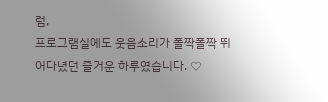럼,
프로그램실에도 웃음소리가 폴짝폴짝 뛰어다녔던 즐거운 하루였습니다. ♡